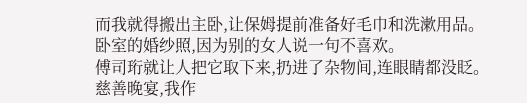而我就得搬出主卧,让保姆提前准备好毛巾和洗漱用品。
卧室的婚纱照,因为别的女人说一句不喜欢。
傅司珩就让人把它取下来,扔进了杂物间,连眼睛都没眨。
慈善晚宴,我作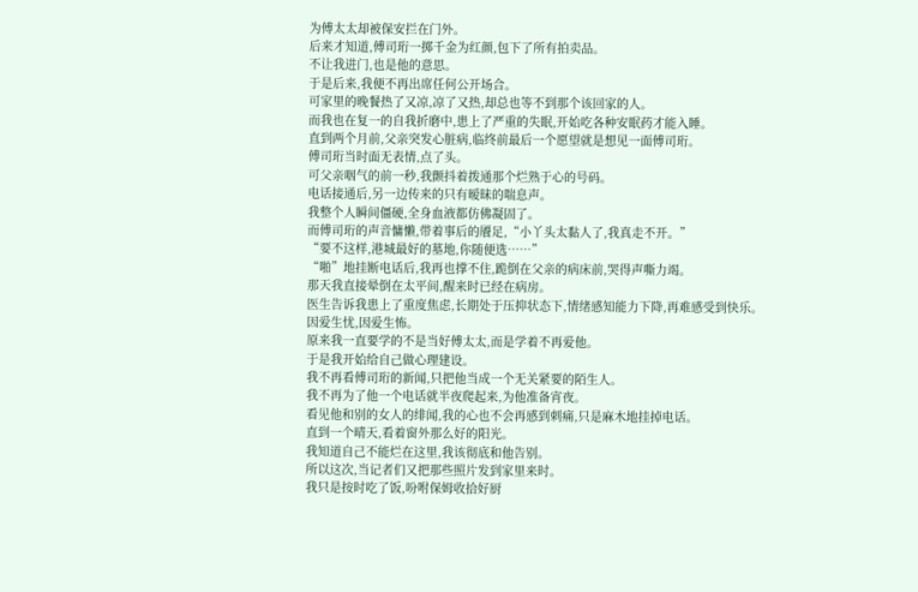为傅太太却被保安拦在门外。
后来才知道,傅司珩一掷千金为红颜,包下了所有拍卖品。
不让我进门,也是他的意思。
于是后来,我便不再出席任何公开场合。
可家里的晚餐热了又凉,凉了又热,却总也等不到那个该回家的人。
而我也在复一的自我折磨中,患上了严重的失眠,开始吃各种安眠药才能入睡。
直到两个月前,父亲突发心脏病,临终前最后一个愿望就是想见一面傅司珩。
傅司珩当时面无表情,点了头。
可父亲咽气的前一秒,我颤抖着拨通那个烂熟于心的号码。
电话接通后,另一边传来的只有暧昧的喘息声。
我整个人瞬间僵硬,全身血液都仿佛凝固了。
而傅司珩的声音慵懒,带着事后的餍足,“小丫头太黏人了,我真走不开。”
“要不这样,港城最好的墓地,你随便选……”
“啪”地挂断电话后,我再也撑不住,跪倒在父亲的病床前,哭得声嘶力竭。
那天我直接晕倒在太平间,醒来时已经在病房。
医生告诉我患上了重度焦虑,长期处于压抑状态下,情绪感知能力下降,再难感受到快乐。
因爱生忧,因爱生怖。
原来我一直要学的不是当好傅太太,而是学着不再爱他。
于是我开始给自己做心理建设。
我不再看傅司珩的新闻,只把他当成一个无关紧要的陌生人。
我不再为了他一个电话就半夜爬起来,为他准备宵夜。
看见他和别的女人的绯闻,我的心也不会再感到刺痛,只是麻木地挂掉电话。
直到一个晴天,看着窗外那么好的阳光。
我知道自己不能烂在这里,我该彻底和他告别。
所以这次,当记者们又把那些照片发到家里来时。
我只是按时吃了饭,吩咐保姆收拾好厨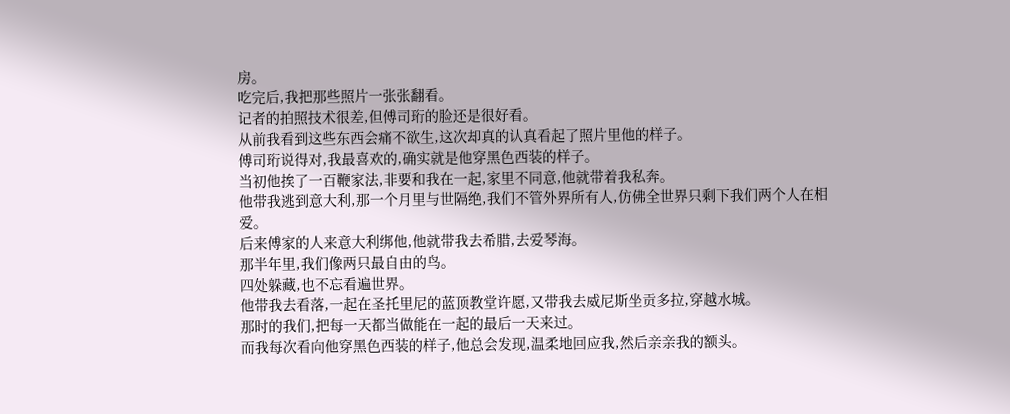房。
吃完后,我把那些照片一张张翻看。
记者的拍照技术很差,但傅司珩的脸还是很好看。
从前我看到这些东西会痛不欲生,这次却真的认真看起了照片里他的样子。
傅司珩说得对,我最喜欢的,确实就是他穿黑色西装的样子。
当初他挨了一百鞭家法,非要和我在一起,家里不同意,他就带着我私奔。
他带我逃到意大利,那一个月里与世隔绝,我们不管外界所有人,仿佛全世界只剩下我们两个人在相爱。
后来傅家的人来意大利绑他,他就带我去希腊,去爱琴海。
那半年里,我们像两只最自由的鸟。
四处躲藏,也不忘看遍世界。
他带我去看落,一起在圣托里尼的蓝顶教堂许愿,又带我去威尼斯坐贡多拉,穿越水城。
那时的我们,把每一天都当做能在一起的最后一天来过。
而我每次看向他穿黑色西装的样子,他总会发现,温柔地回应我,然后亲亲我的额头。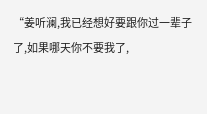“姜听澜,我已经想好要跟你过一辈子了,如果哪天你不要我了,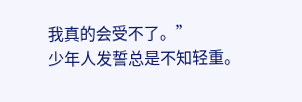我真的会受不了。”
少年人发誓总是不知轻重。